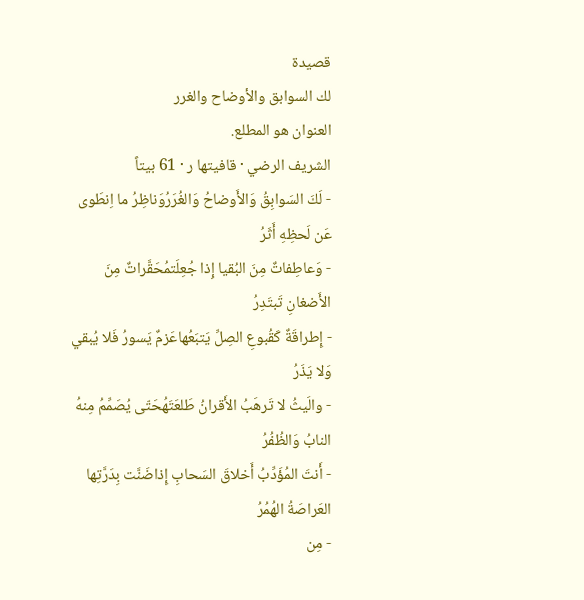قصيدة
لك السوابق والأوضاح والغرر
العنوان هو المطلع.
الشريف الرضي · قافيتها ر · 61 بيتاً
- لَكَ السَوابِقُ وَالأَوضاحُ وَالغُرَرُوَناظِرُ ما اِنطَوى عَن لَحظِهِ أَثَرُ
- وَعاطِفاتٌ مِنَ البُقيا إِذا جُعِلَتمُحَقَّراتٌ مِنَ الأَضغانِ تَبتَدِرُ
- إِطراقَةٌ كَقُبوعِ الصِلِّ يَتبَعُهاعَزمٌ يَسورُ فَلا يُبقي وَلا يَذَرُ
- والَيثُ لا تَرهَبُ الأَقرانُ طَلعَتَهُحَتّى يُصَمِّمُ مِنهُ النابُ وَالظُفُرُ
- أَنتَ المُؤَدِّبُ أَخلاقَ السَحابِ إِذاضَنَّت بِدَرَّتِها العَراصَةُ الهُمُرُ
- مِن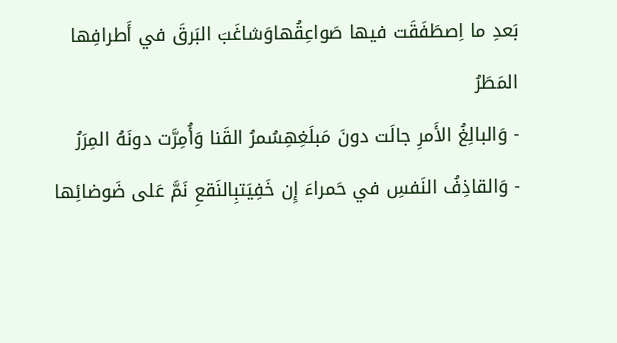بَعدِ ما اِصطَفَقَت فيها صَواعِقُهاوَشاغَبَ البَرقَ في أَطرافِها المَطَرُ
- وَالبالِغُ الأَمرِ جالَت دونَ مَبلَغِهِسُمرُ القَنا وَأُمِرَّت دونَهُ المِرَرُ
- وَالقاذِفُ النَفسِ في حَمراءَ إِن خَفِيَتبِالنَقعِ نَمَّ عَلى ضَوضائِها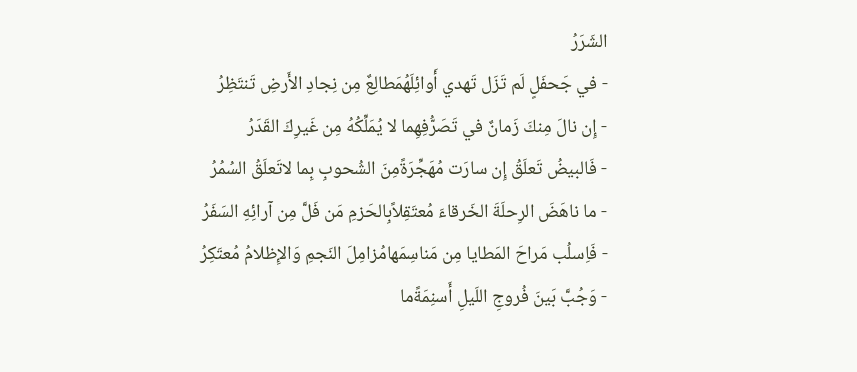الشَرَرُ
- في جَحفَلٍ لَم تَزَل تَهدي أَوائِلَهُمَطالِعٌ مِن نِجادِ الأَرضِ تَنتَظِرُ
- إِن نالَ مِنكَ زَمانٌ في تَصَرُّفِهِما لا يُمَلِّكُهُ مِن غَيرِكَ القَدَرُ
- فَالبيضُ تَعلَقُ إِن سارَت مُهَجِّرَةًمِنَ الشُحوبِ بِما لاتَعلَقُ السُمُرُ
- ما ناهَضَ الرِحلَةَ الخَرقاءَ مُعتَقِلاًبِالحَزمِ مَن فَلَّ مِن آرائِهِ السَفَرُ
- فَاِسلُب مَراحَ المَطايا مِن مَناسِمَهامُزامِلَ النَجمِ وَالإِظلامُ مُعتَكِرُ
- وَجُبَّ بَينَ فُروجِ اللَيلِ أَسنِمَةًما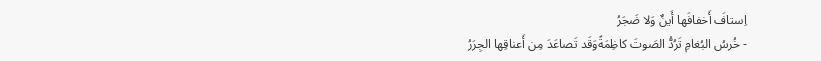اِستافَ أَخفافَها أَينٌ وَلا ضَجَرُ
- خُرسُ البُغامِ تَرُدُّ الصَوتَ كاظِمَةًوَقَد تَصاعَدَ مِن أَعناقِها الجِرَرُ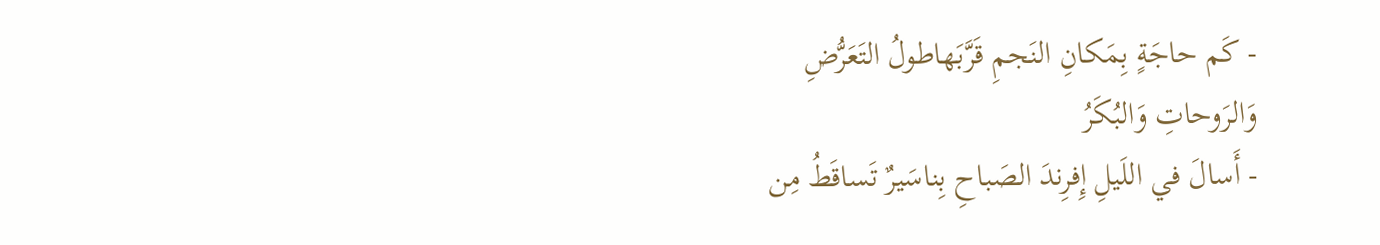- كَم حاجَةٍ بِمَكانِ النَجمِ قَرَّبَهاطولُ التَعَرُّضِ وَالرَوحاتِ وَالبُكَرُ
- أَسالَ في اللَيلِ إِفرِندَ الصَباحِ بِناسَيرٌ تَساقَطُ مِن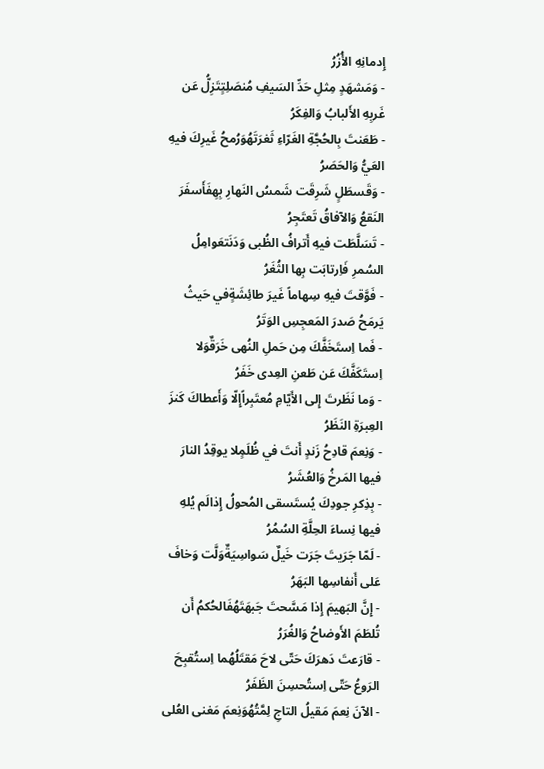إِدمانِهِ الأُزُرُ
- وَمَشهَدٍ مِثلِ حَدِّ السَيفِ مُنصَلِتٍتَزِلُّ عَن غَربِهِ الأَلبابُ وَالفِكَرُ
- طَعَنتَ بِالحُجَّةِ الغَرّاءِ ثَغرَتَهُوَرُمحُ غَيرِكَ فيهِ العَيُّ وَالحَصَرُ
- وَقَسطَلٍ شَرِقَت شَمسُ النَهارِ بِهِفَأَسفَرَ النَقعُ وَالآفاقُ تَعتَجِرُ
- تَسَلَّطَت فيهِ أَترافُ الظُبى وَدَنَتعَوامِلُ السُمرِ فَاِرتابَت بِها الثُغَرُ
- فَوَّقتَ فيهِ سِهاماً غَيرَ طائِشَةٍفي حَيثُ يَرمَحُ صَدرَ المَعجِسِ الوَتَرُ
- فَما اِستَخَفَّكَ مِن حَملِ النُهى خَرَقٌوَلا اِستَكَفَّكَ عَن طَعنِ العِدى خَفَرُ
- وَما نَظَرتَ إِلى الأَيّامِ مُعتَبِراًإِلّا وَأَعطاكَ كَنزَ العِبرَةِ النَظَرُ
- وَنِعمَ قادِحُ زَندٍ أَنتَ في ظُلَمٍلا يوقِدُ النارَ فيها المَرخُ وَالعُشَرُ
- بِذِكرِ جودِكَ يُستَسقى المُحولُ إِذالَم يُلهِ فيها نِساءَ الحِلَّةِ السُمُرُ
- لَمّا جَرَيتَ جَرَت خَيلٌ سَواسِيَةٌوَلَّت وَخافَ عَلى أَنفاسِها البَهَرُ
- إِنَّ البَهيمَ إِذا مَسَّحتَ جَبهَتَهُفَالحُكمُ أَن تُلطَمَ الأَوضاحُ وَالغُرَرُ
- قارَعتَ دَهرَكَ حَتّى لاحَ مَقتَلُهُما اِستُقبِحَ الرَوعُ حَتّى اِستُحسِنَ الظَفَرُ
- الآنَ نِعمَ مَقيلُ التاجِ لِمَّتُهُوَنِعمَ مَغنى العُلى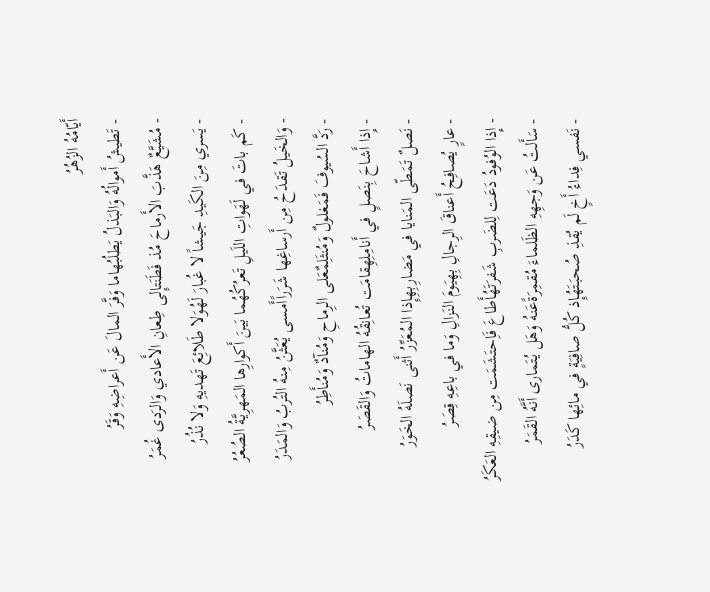أَيّامُهُ الزُهُرُ
- تَطيشُ أَموالُهُ وَالبَذلُ يَطلُبُهاما وَفَّرَ المالَ عَن أَعراضِهِ وَقَرُ
- مُشَيَّعٌ هَذَّبَ الأَرماحَ مُذ فَطَنَتإِلى طِعانِ الأَعادي وَالرَدى غُمَرُ
- يَسري مِنَ الكَيدِ جَيشاً لا غُبارَ لَهُوَلا طَلائِعَ تَهديهِ وَلا نُذُرُ
- كَم باتَ في لَهَواتِ اللَيلِ تَعرُكُهُما بَينَ أَكوارِها المَهرِيَّةُ الصُعُرُ
- وَالخَيلُ تَقدَحُ مِن أَرساغِها شَرَراًأَمسى يُعَثَّنُ مِنهُ التُربُ وَالمَدَرُ
- رَدَّ السُيوفَ فَمَغلولٌ وَمُنثَلِمٌعَلى الرِماحِ وَمُنآدٌ وَمُنأَطِرُ
- إِذا أَشاحَ بِنَصلٍ في أَنامِلِهِقامَت تُعانِقُهُ الهاماتُ وَالقَصَرُ
- نَصلٌ تَمَطّى المَنايا في مَضارِبِهِإِذا المُعَزِّرُ أَثنى نَصلَهُ الخَوَرُ
- عارٍ يُصافِحُ أَعناقَ الرِجالِ بِهِيَومَ النَزالِ وَما في باعِهِ قِصَرُ
- إِذا الوُفودُ دَعَت لِلضَربِ شَفرَتَهُأَطاعَ فَاِحتَشَمَت مِن ضيقِهِ العَكَرُ
- سَأَلتُ عَن وَجهِهِ الظَلماءَ مُقمِرَةًعَنهُ وَهَل يُتَمارى أَنَّهُ القَمَرُ
- نَفسي فِداءُ أَخٍ لَم يُقذِ صُحبَتَهُإِذ كُلُّ صافِيَةٍ في مائِها كَدَرُ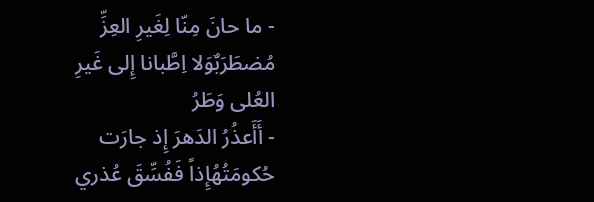- ما حانَ مِنّا لِغَيرِ العِزِّ مُضطَرَبٌوَلا اِطَّبانا إِلى غَيرِ العُلى وَطَرُ
- أَأَعذُرُ الدَهرَ إِذ جارَت حُكومَتُهُإِذاً فَفُسِّقَ عُذري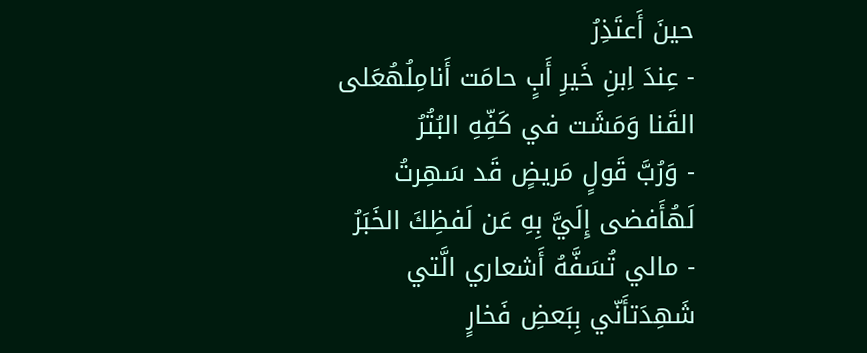حينَ أَعتَذِرُ
- عِندَ اِبنِ خَيرِ أَبٍ حامَت أَنامِلُهُعَلى القَنا وَمَشَت في كَفِّهِ البُتُرُ
- وَرُبَّ قَولٍ مَريضٍ قَد سَهِرتُ لَهُأَفضى إِلَيَّ بِهِ عَن لَفظِكَ الخَبَرُ
- مالي تُسَفَّهُ أَشعاري الَّتي شَهِدَتأَنّي بِبَعضِ فَخارٍ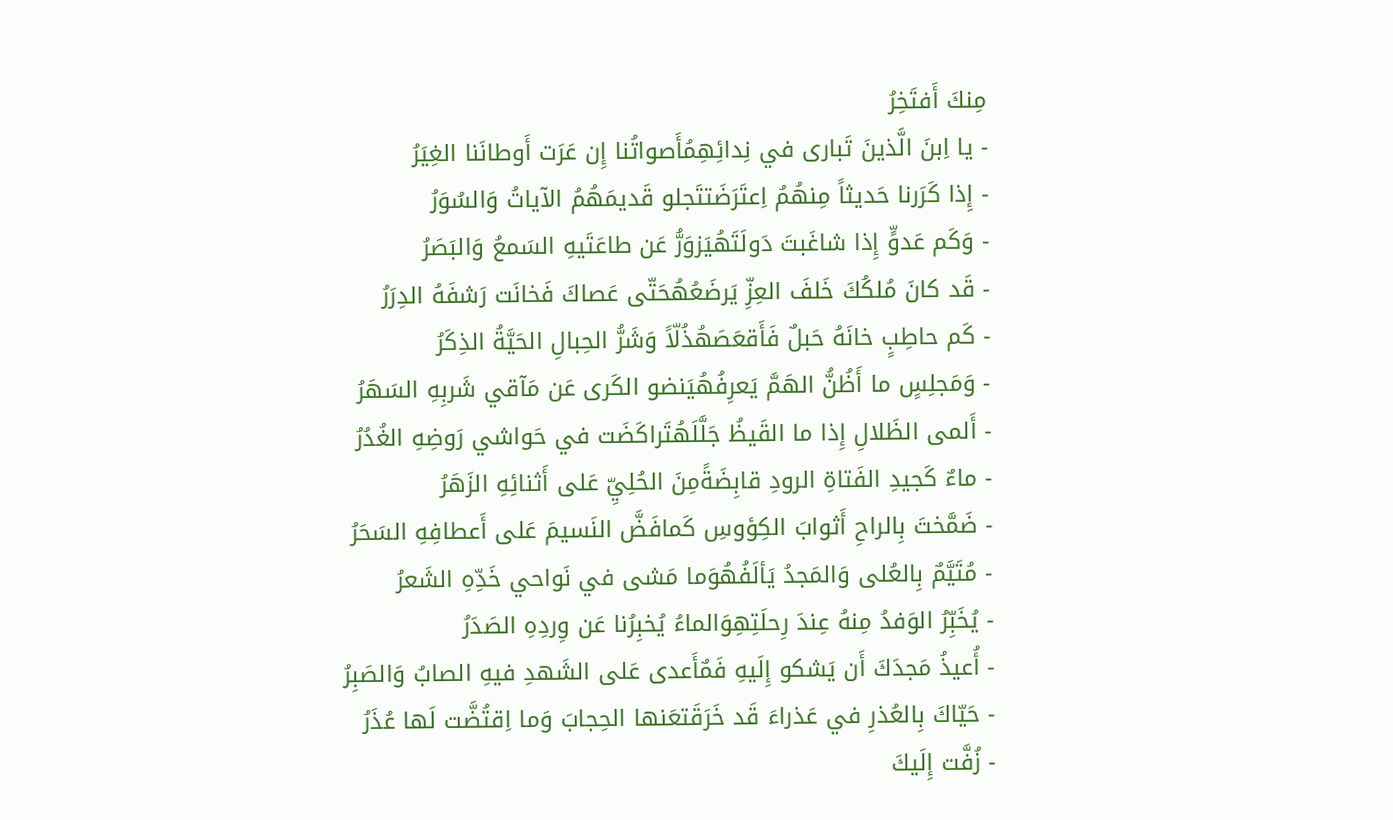مِنكَ أَفتَخِرُ
- يا اِبنَ الَّذينَ تَبارى في نِدائِهِمُأَصواتُنا إِن عَرَت أَوطانَنا الغِيَرُ
- إِذا كَرَرنا حَديثاً مِنهُمُ اِعتَرَضَتتَجلو قَديمَهُمُ الآياتُ وَالسُوَرُ
- وَكَم عَدوٍّ إِذا شاغَبتَ دَولَتَهُيَزوَرُّ عَن طاعَتَيهِ السَمعُ وَالبَصَرُ
- قَد كانَ مُلكُكَ خَلفَ العِزِّ يَرضَعُهُحَتّى عَصاكَ فَخانَت رَشفَهُ الدِرَرُ
- كَم حاطِبٍ خانَهُ حَبلٌ فَأَقعَصَهُذُلّاً وَشَرُّ الحِبالِ الحَيَّةُ الذِكَرُ
- وَمَجلِسٍ ما أَظُنُّ الهَمَّ يَعرِفُهُيَنضو الكَرى عَن مَآقي شَربِهِ السَهَرُ
- أَلمى الظَلالِ إِذا ما القَيظُ جَلَّلَهُتَراكَضَت في حَواشي رَوضِهِ الغُدُرُ
- ماءٌ كَجيدِ الفَتاةِ الرودِ قابِضَةًمِنَ الحُلِيِّ عَلى أَثنائِهِ الزَهَرُ
- ضَمَّختَ بِالراحِ أَثوابَ الكِؤوسِ كَمافَضَّ النَسيمَ عَلى أَعطافِهِ السَحَرُ
- مُتَيَّمٌ بِالعُلى وَالمَجدُ يَألَفُهُوَما مَشى في نَواحي خَدِّهِ الشَعرُ
- يُخَبِّرُ الوَفدُ مِنهُ عِندَ رِحلَتِهِوَالماءُ يُخبِرُنا عَن وِردِهِ الصَدَرُ
- أُعيذُ مَجدَكَ أَن يَشكو إِلَيهِ فَمٌأَعدى عَلى الشَهدِ فيهِ الصابُ وَالصَبِرُ
- حَيّاكَ بِالعُذرِ في عَذراءَ قَد خَرَقَتعَنها الحِجابَ وَما اِقتُضَّت لَها عُذَرُ
- زُفَّت إِلَيكَ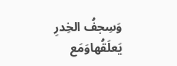وَسِجفُ الخِدرِ يَعلَقُهاوَمَع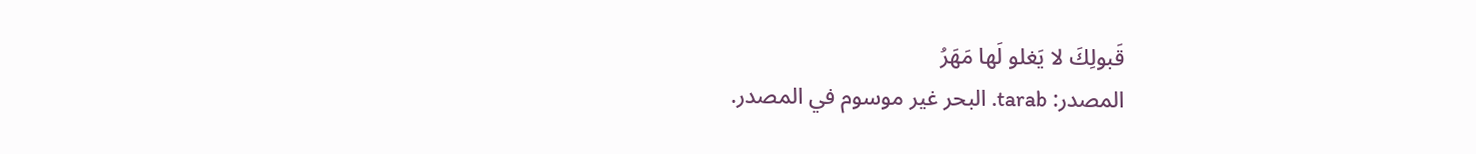قَبولِكَ لا يَغلو لَها مَهَرُ
المصدر: tarab. البحر غير موسوم في المصدر.